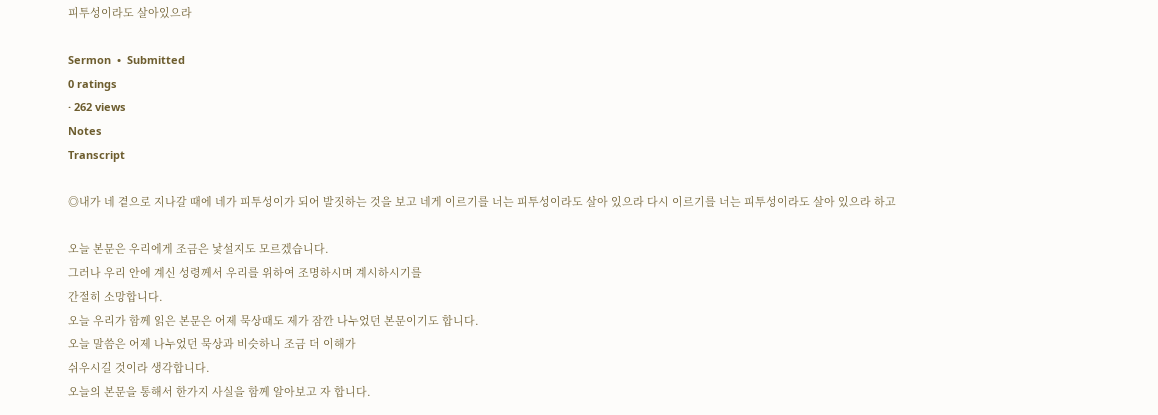피투성이라도 살아있으라

Sermon  •  Submitted
0 ratings
· 262 views
Notes
Transcript

◎내가 네 곁으로 지나갈 때에 네가 피투성이가 되어 발짓하는 것을 보고 네게 이르기를 너는 피투성이라도 살아 있으라 다시 이르기를 너는 피투성이라도 살아 있으라 하고

오늘 본문은 우리에게 조금은 낯설지도 모르겠습니다.
그러나 우리 안에 계신 성령께서 우리를 위하여 조명하시며 계시하시기를
간절히 소망합니다.
오늘 우리가 함께 읽은 본문은 어제 묵상때도 제가 잠깐 나누었던 본문이기도 합니다.
오늘 말씀은 어제 나누었던 묵상과 비슷하니 조금 더 이해가
쉬우시길 것이라 생각합니다.
오늘의 본문을 통해서 한가지 사실을 함께 알아보고 자 합니다.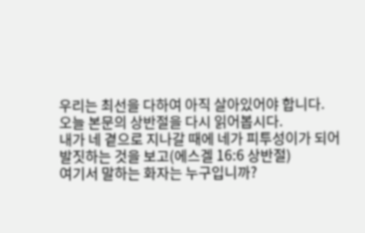우리는 최선을 다하여 아직 살아있어야 합니다.
오늘 본문의 상반절을 다시 읽어봅시다.
내가 네 곁으로 지나갈 때에 네가 피투성이가 되어 발짓하는 것을 보고(에스겔 16:6 상반절)
여기서 말하는 화자는 누구입니까?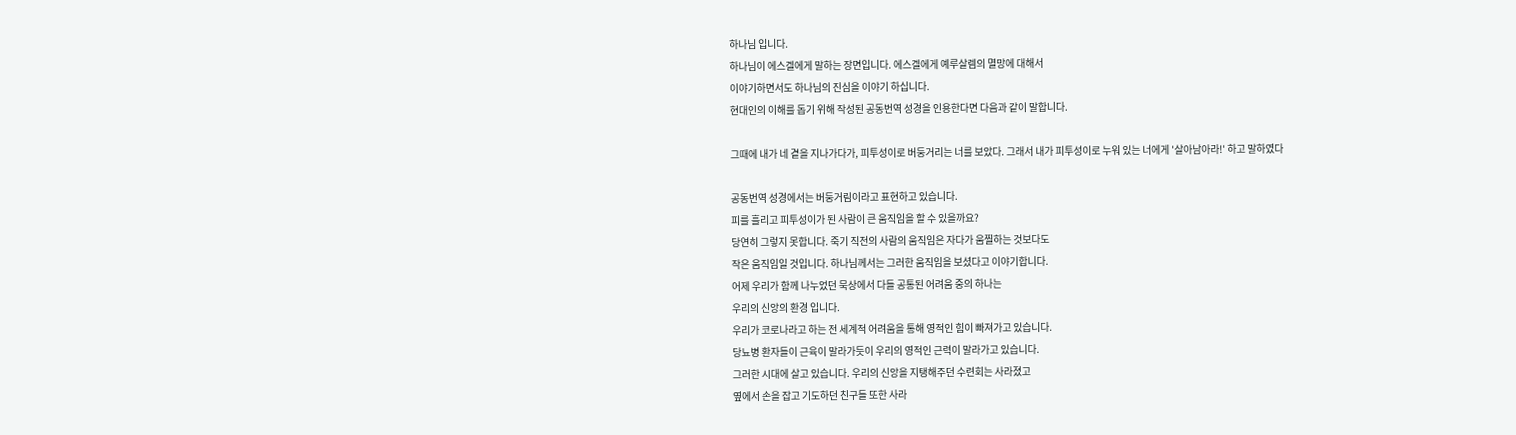하나님 입니다.
하나님이 에스겔에게 말하는 장면입니다. 에스겔에게 예루살렘의 멸망에 대해서
이야기하면서도 하나님의 진심을 이야기 하십니다.
현대인의 이해를 돕기 위해 작성된 공동번역 성경을 인용한다면 다음과 같이 말합니다.

그때에 내가 네 곁을 지나가다가, 피투성이로 버둥거리는 너를 보았다. 그래서 내가 피투성이로 누워 있는 너에게 ′살아남아라!′ 하고 말하였다

공동번역 성경에서는 버둥거림이라고 표현하고 있습니다.
피를 흘리고 피투성이가 된 사람이 큰 움직임을 할 수 있을까요?
당연히 그렇지 못합니다. 죽기 직전의 사람의 움직임은 자다가 움찔하는 것보다도
작은 움직임일 것입니다. 하나님께서는 그러한 움직임을 보셨다고 이야기합니다.
어제 우리가 함께 나누었던 묵상에서 다들 공통된 어려움 중의 하나는
우리의 신앙의 환경 입니다.
우리가 코로나라고 하는 전 세계적 어려움을 통해 영적인 힘이 빠져가고 있습니다.
당뇨병 환자들이 근육이 말라가듯이 우리의 영적인 근력이 말라가고 있습니다.
그러한 시대에 살고 있습니다. 우리의 신앙을 지탱해주던 수련회는 사라졌고
옆에서 손을 잡고 기도하던 친구들 또한 사라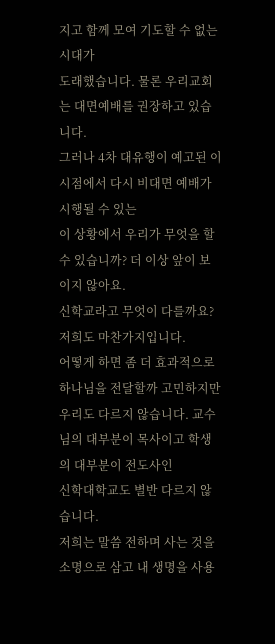지고 함께 모여 기도할 수 없는 시대가
도래했습니다. 물론 우리교회는 대면예배를 권장하고 있습니다.
그러나 4차 대유행이 예고된 이 시점에서 다시 비대면 예배가 시행될 수 있는
이 상황에서 우리가 무엇을 할 수 있습니까? 더 이상 앞이 보이지 않아요.
신학교라고 무엇이 다를까요? 저희도 마찬가지입니다.
어떻게 하면 좀 더 효과적으로 하나님을 전달할까 고민하지만
우리도 다르지 않습니다. 교수님의 대부분이 목사이고 학생의 대부분이 전도사인
신학대학교도 별반 다르지 않습니다.
저희는 말씀 전하며 사는 것을 소명으로 삼고 내 생명을 사용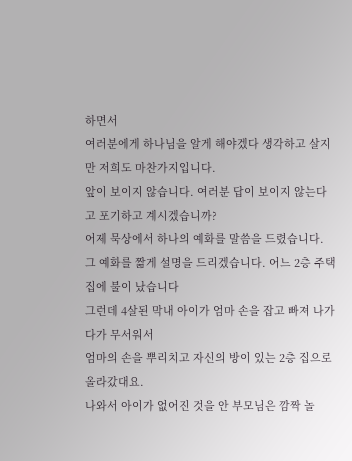하면서
여러분에게 하나님을 알게 해야겠다 생각하고 살지만 저희도 마찬가지입니다.
앞이 보이지 않습니다. 여러분 답이 보이지 않는다고 포기하고 계시겠습니까?
어제 묵상에서 하나의 예화를 말씀을 드렸습니다.
그 예화를 짦게 설명을 드리겠습니다. 어느 2층 주택집에 불이 났습니다
그런데 4살된 막내 아이가 엄마 손을 잡고 빠져 나가다가 무서워서
엄마의 손을 뿌리치고 자신의 방이 있는 2층 집으로 올라갔대요.
나와서 아이가 없어진 것을 안 부모님은 깜짝 놀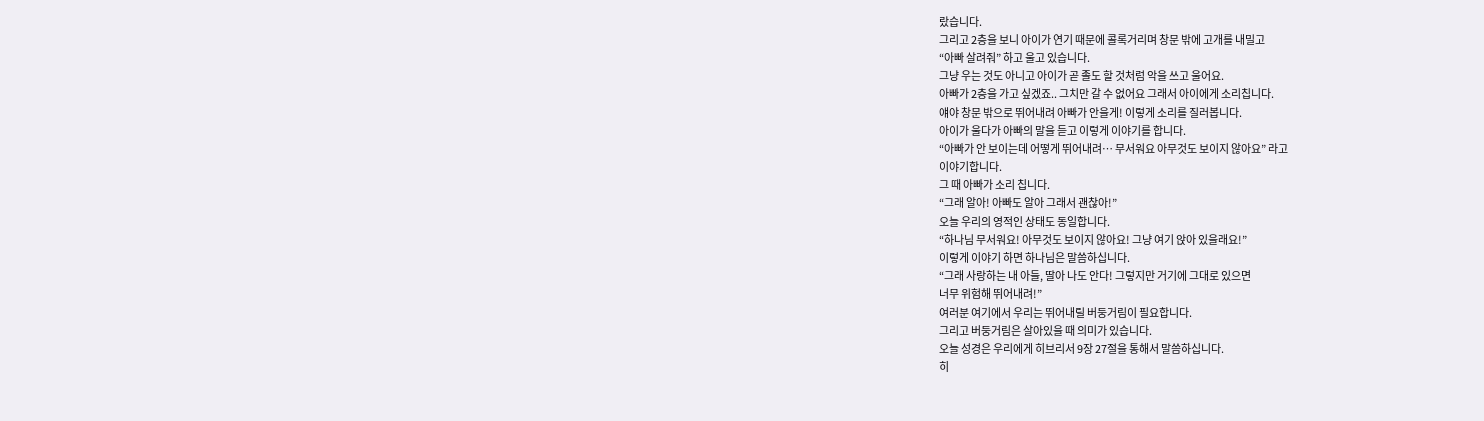랐습니다.
그리고 2층을 보니 아이가 연기 때문에 콜록거리며 창문 밖에 고개를 내밀고
“아빠 살려줘” 하고 울고 있습니다.
그냥 우는 것도 아니고 아이가 곧 졸도 할 것처럼 악을 쓰고 울어요.
아빠가 2층을 가고 싶겠죠.. 그치만 갈 수 없어요 그래서 아이에게 소리칩니다.
얘야 창문 밖으로 뛰어내려 아빠가 안을게! 이렇게 소리를 질러봅니다.
아이가 울다가 아빠의 말을 듣고 이렇게 이야기를 합니다.
“아빠가 안 보이는데 어떻게 뛰어내려… 무서워요 아무것도 보이지 않아요” 라고
이야기합니다.
그 때 아빠가 소리 칩니다.
“그래 알아! 아빠도 알아 그래서 괜찮아!”
오늘 우리의 영적인 상태도 동일합니다.
“하나님 무서워요! 아무것도 보이지 않아요! 그냥 여기 앉아 있을래요!”
이렇게 이야기 하면 하나님은 말씀하십니다.
“그래 사랑하는 내 아들, 딸아 나도 안다! 그렇지만 거기에 그대로 있으면
너무 위험해 뛰어내려!”
여러분 여기에서 우리는 뛰어내릴 버둥거림이 필요합니다.
그리고 버둥거림은 살아있을 때 의미가 있습니다.
오늘 성경은 우리에게 히브리서 9장 27절을 통해서 말씀하십니다.
히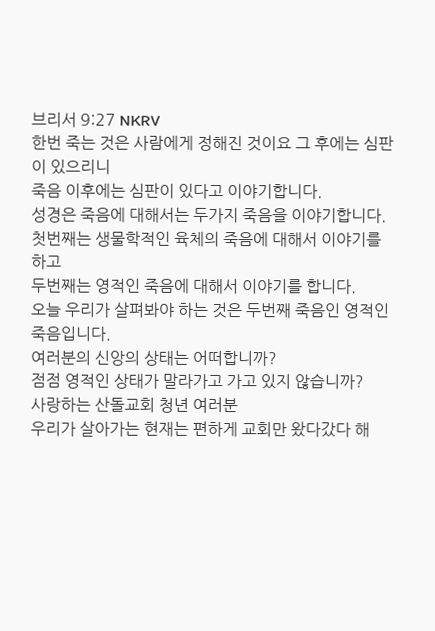브리서 9:27 NKRV
한번 죽는 것은 사람에게 정해진 것이요 그 후에는 심판이 있으리니
죽음 이후에는 심판이 있다고 이야기합니다.
성경은 죽음에 대해서는 두가지 죽음을 이야기합니다.
첫번째는 생물학적인 육체의 죽음에 대해서 이야기를 하고
두번째는 영적인 죽음에 대해서 이야기를 합니다.
오늘 우리가 살펴봐야 하는 것은 두번째 죽음인 영적인 죽음입니다.
여러분의 신앙의 상태는 어떠합니까?
점점 영적인 상태가 말라가고 가고 있지 않습니까?
사랑하는 산돌교회 청년 여러분
우리가 살아가는 현재는 편하게 교회만 왔다갔다 해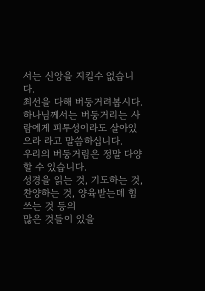서는 신앙을 지킬수 없습니다.
최선을 다해 버둥거려봅시다.
하나님께서는 버둥거리는 사람에게 피투성이라도 살아있으라 라고 말씀하십니다.
우리의 버둥거림은 정말 다양할 수 있습니다.
성경을 읽는 것, 기도하는 것, 찬양하는 것, 양육받는데 힘쓰는 것 등의
많은 것들이 있을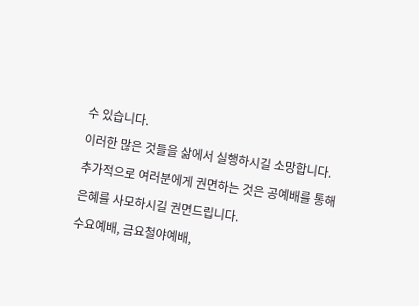수 있습니다.
이러한 많은 것들을 삶에서 실행하시길 소망합니다.
추가적으로 여러분에게 권면하는 것은 공예배를 통해
은혜를 사모하시길 권면드립니다.
수요예배, 금요철야예배,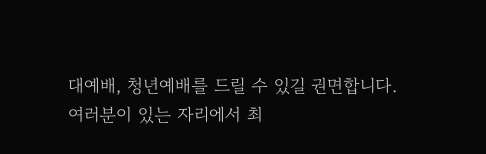대예배, 청년예배를 드릴 수 있길 권면합니다.
여러분이 있는 자리에서 최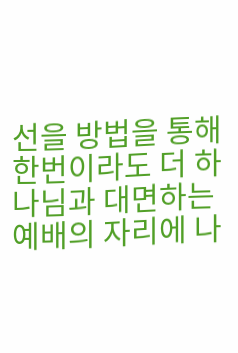선을 방법을 통해 한번이라도 더 하나님과 대면하는
예배의 자리에 나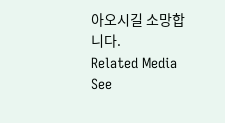아오시길 소망합니다.
Related Media
See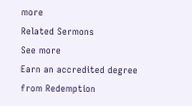more
Related Sermons
See more
Earn an accredited degree from Redemption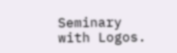Seminary with Logos.